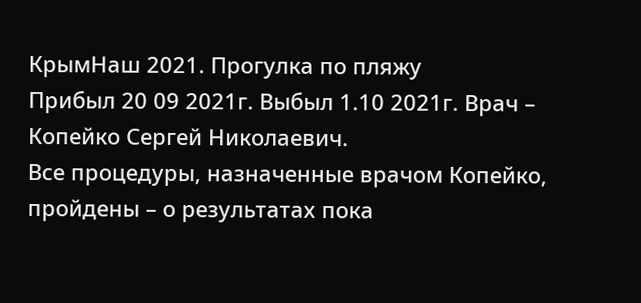КрымНаш 2021. Прогулка по пляжу
Прибыл 20 09 2021г. Выбыл 1.10 2021г. Врач – Копейко Сергей Николаевич.
Все процедуры, назначенные врачом Копейко, пройдены – о результатах пока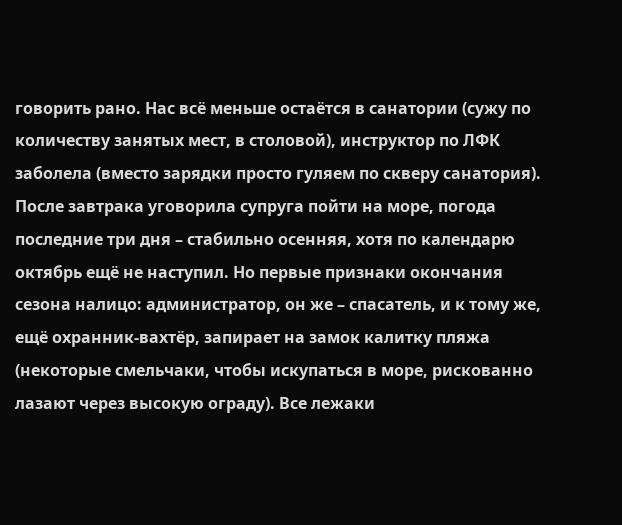говорить рано. Нас всё меньше остаётся в санатории (сужу по количеству занятых мест, в столовой), инструктор по ЛФК заболела (вместо зарядки просто гуляем по скверу санатория).
После завтрака уговорила супруга пойти на море, погода последние три дня – стабильно осенняя, хотя по календарю октябрь ещё не наступил. Но первые признаки окончания сезона налицо: администратор, он же – спасатель, и к тому же, ещё охранник-вахтёр, запирает на замок калитку пляжа (некоторые смельчаки, чтобы искупаться в море, рискованно лазают через высокую ограду). Все лежаки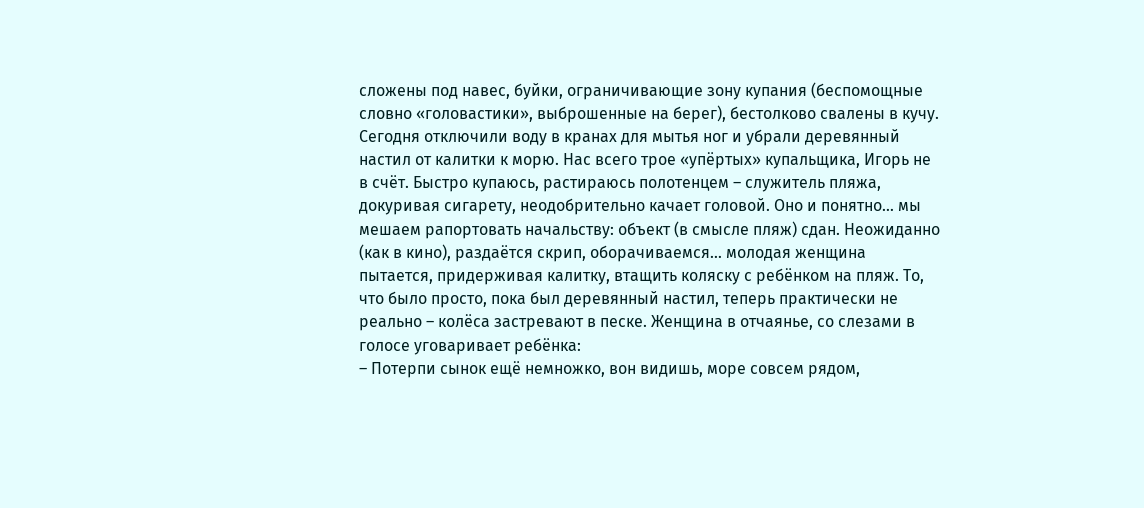сложены под навес, буйки, ограничивающие зону купания (беспомощные словно «головастики», выброшенные на берег), бестолково свалены в кучу. Сегодня отключили воду в кранах для мытья ног и убрали деревянный настил от калитки к морю. Нас всего трое «упёртых» купальщика, Игорь не в счёт. Быстро купаюсь, растираюсь полотенцем – служитель пляжа, докуривая сигарету, неодобрительно качает головой. Оно и понятно… мы мешаем рапортовать начальству: объект (в смысле пляж) сдан. Неожиданно (как в кино), раздаётся скрип, оборачиваемся… молодая женщина пытается, придерживая калитку, втащить коляску с ребёнком на пляж. То, что было просто, пока был деревянный настил, теперь практически не реально – колёса застревают в песке. Женщина в отчаянье, со слезами в голосе уговаривает ребёнка:
– Потерпи сынок ещё немножко, вон видишь, море совсем рядом,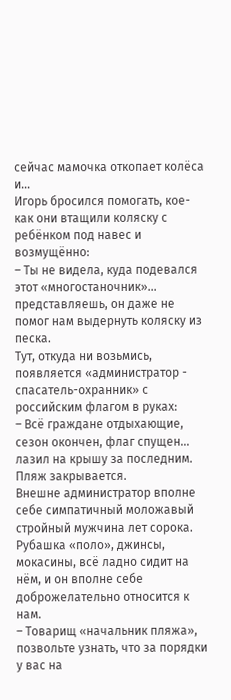сейчас мамочка откопает колёса и…
Игорь бросился помогать, кое-как они втащили коляску с ребёнком под навес и возмущённо:
– Ты не видела, куда подевался этот «многостаночник»... представляешь, он даже не помог нам выдернуть коляску из песка.
Тут, откуда ни возьмись, появляется «администратор - спасатель-охранник» с российским флагом в руках:
– Всё граждане отдыхающие, сезон окончен, флаг спущен… лазил на крышу за последним. Пляж закрывается.
Внешне администратор вполне себе симпатичный моложавый стройный мужчина лет сорока. Рубашка «поло», джинсы, мокасины, всё ладно сидит на нём, и он вполне себе доброжелательно относится к нам.
– Товарищ «начальник пляжа», позвольте узнать, что за порядки у вас на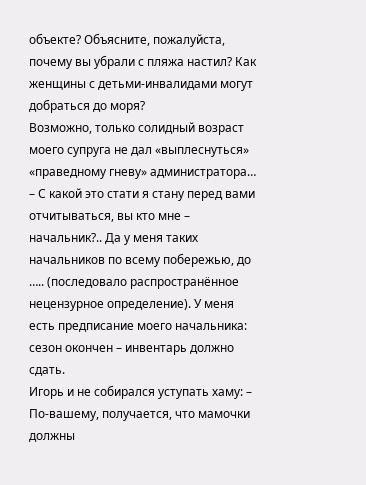объекте? Объясните, пожалуйста, почему вы убрали с пляжа настил? Как женщины с детьми-инвалидами могут добраться до моря?
Возможно, только солидный возраст моего супруга не дал «выплеснуться» «праведному гневу» администратора…
– С какой это стати я стану перед вами отчитываться, вы кто мне – начальник?.. Да у меня таких начальников по всему побережью, до ….. (последовало распространённое нецензурное определение). У меня есть предписание моего начальника: сезон окончен – инвентарь должно сдать.
Игорь и не собирался уступать хаму: – По-вашему, получается, что мамочки должны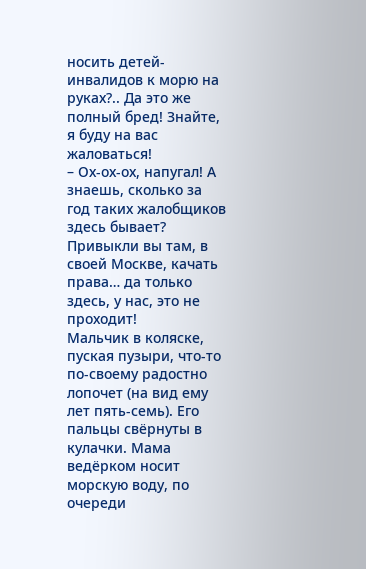носить детей-инвалидов к морю на руках?.. Да это же полный бред! Знайте, я буду на вас жаловаться!
– Ох-ох-ох, напугал! А знаешь, сколько за год таких жалобщиков здесь бывает? Привыкли вы там, в своей Москве, качать права… да только здесь, у нас, это не проходит!
Мальчик в коляске, пуская пузыри, что-то по-своему радостно лопочет (на вид ему лет пять-семь). Его пальцы свёрнуты в кулачки. Мама ведёрком носит морскую воду, по очереди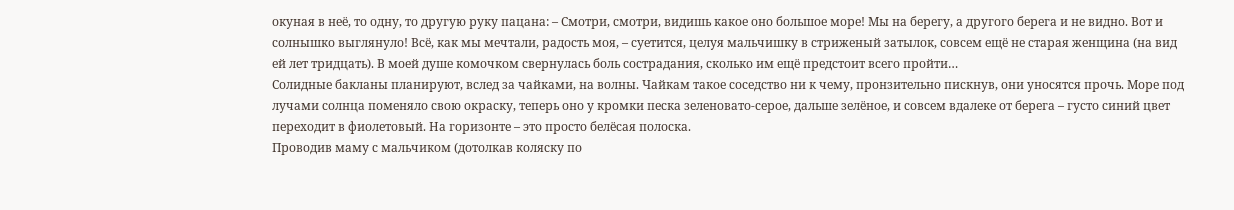окуная в неё, то одну, то другую руку пацана: – Смотри, смотри, видишь какое оно большое море! Мы на берегу, а другого берега и не видно. Вот и солнышко выглянуло! Всё, как мы мечтали, радость моя, – суетится, целуя мальчишку в стриженый затылок, совсем ещё не старая женщина (на вид ей лет тридцать). В моей душе комочком свернулась боль сострадания, сколько им ещё предстоит всего пройти…
Солидные бакланы планируют, вслед за чайками, на волны. Чайкам такое соседство ни к чему, пронзительно пискнув, они уносятся прочь. Море под лучами солнца поменяло свою окраску, теперь оно у кромки песка зеленовато-серое, дальше зелёное, и совсем вдалеке от берега – густо синий цвет переходит в фиолетовый. На горизонте – это просто белёсая полоска.
Проводив маму с мальчиком (дотолкав коляску по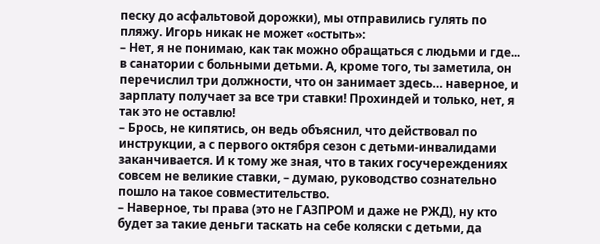песку до асфальтовой дорожки), мы отправились гулять по пляжу. Игорь никак не может «остыть»:
– Нет, я не понимаю, как так можно обращаться с людьми и где... в санатории с больными детьми. А, кроме того, ты заметила, он перечислил три должности, что он занимает здесь… наверное, и зарплату получает за все три ставки! Прохиндей и только, нет, я так это не оставлю!
– Брось, не кипятись, он ведь объяснил, что действовал по инструкции, а с первого октября сезон с детьми-инвалидами заканчивается. И к тому же зная, что в таких госучереждениях совсем не великие ставки, – думаю, руководство сознательно пошло на такое совместительство.
– Наверное, ты права (это не ГАЗПРОМ и даже не РЖД), ну кто будет за такие деньги таскать на себе коляски с детьми, да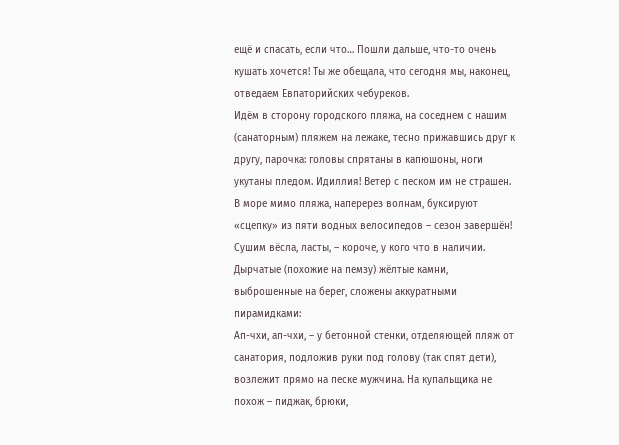ещё и спасать, если что… Пошли дальше, что-то очень кушать хочется! Ты же обещала, что сегодня мы, наконец, отведаем Евпаторийских чебуреков.
Идём в сторону городского пляжа, на соседнем с нашим (санаторным) пляжем на лежаке, тесно прижавшись друг к другу, парочка: головы спрятаны в капюшоны, ноги укутаны пледом. Идиллия! Ветер с песком им не страшен. В море мимо пляжа, наперерез волнам, буксируют «сцепку» из пяти водных велосипедов – сезон завершён! Сушим вёсла, ласты, – короче, у кого что в наличии. Дырчатые (похожие на пемзу) жёлтые камни, выброшенные на берег, сложены аккуратными пирамидками:
Ап-чхи, ап-чхи, – у бетонной стенки, отделяющей пляж от санатория, подложив руки под голову (так спят дети), возлежит прямо на песке мужчина. На купальщика не похож – пиджак, брюки,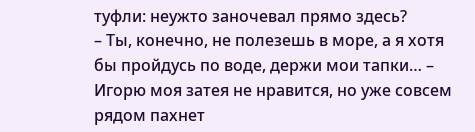туфли: неужто заночевал прямо здесь?
– Ты, конечно, не полезешь в море, а я хотя бы пройдусь по воде, держи мои тапки… – Игорю моя затея не нравится, но уже совсем рядом пахнет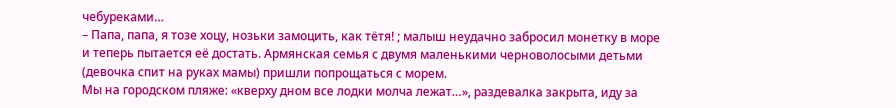чебуреками…
– Папа, папа, я тозе хоцу, нозьки замоцить, как тётя! ; малыш неудачно забросил монетку в море и теперь пытается её достать. Армянская семья с двумя маленькими черноволосыми детьми (девочка спит на руках мамы) пришли попрощаться с морем.
Мы на городском пляже: «кверху дном все лодки молча лежат…», раздевалка закрыта, иду за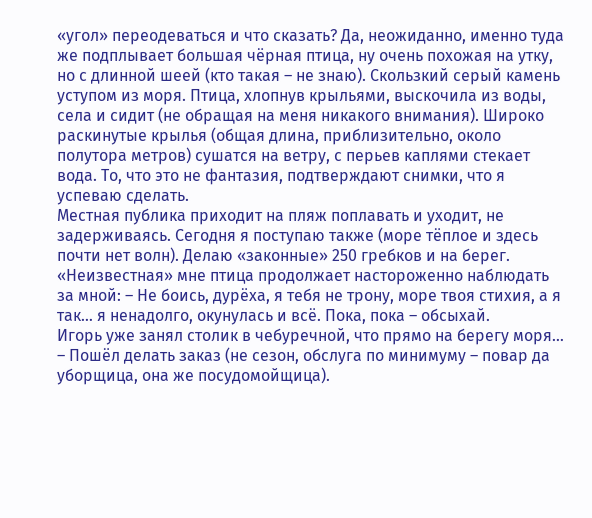«угол» переодеваться и что сказать? Да, неожиданно, именно туда же подплывает большая чёрная птица, ну очень похожая на утку, но с длинной шеей (кто такая – не знаю). Скользкий серый камень уступом из моря. Птица, хлопнув крыльями, выскочила из воды, села и сидит (не обращая на меня никакого внимания). Широко раскинутые крылья (общая длина, приблизительно, около полутора метров) сушатся на ветру, с перьев каплями стекает вода. То, что это не фантазия, подтверждают снимки, что я успеваю сделать.
Местная публика приходит на пляж поплавать и уходит, не задерживаясь. Сегодня я поступаю также (море тёплое и здесь почти нет волн). Делаю «законные» 250 гребков и на берег. «Неизвестная» мне птица продолжает настороженно наблюдать за мной: – Не боись, дурёха, я тебя не трону, море твоя стихия, а я так… я ненадолго, окунулась и всё. Пока, пока – обсыхай.
Игорь уже занял столик в чебуречной, что прямо на берегу моря…
– Пошёл делать заказ (не сезон, обслуга по минимуму – повар да уборщица, она же посудомойщица).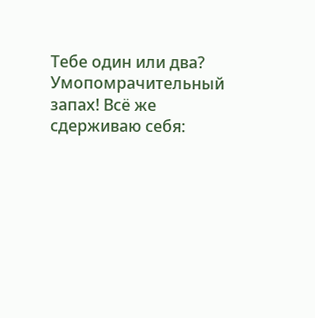Тебе один или два?
Умопомрачительный запах! Всё же сдерживаю себя: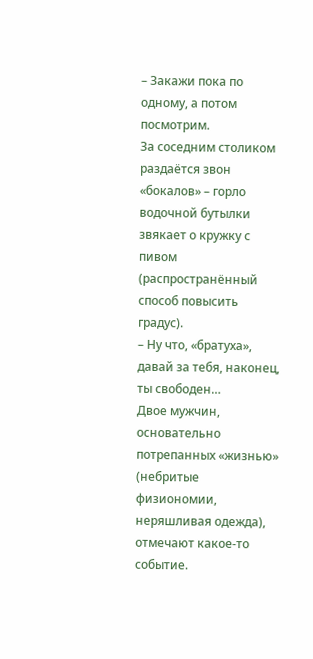– Закажи пока по одному, а потом посмотрим.
За соседним столиком раздаётся звон «бокалов» – горло водочной бутылки звякает о кружку с пивом (распространённый способ повысить градус).
– Ну что, «братуха», давай за тебя, наконец, ты свободен…
Двое мужчин, основательно потрепанных «жизнью» (небритые физиономии, неряшливая одежда), отмечают какое-то событие.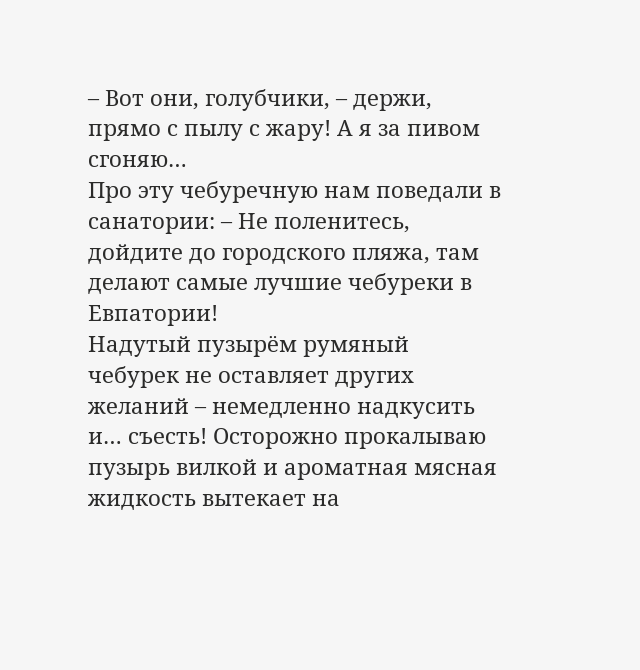– Вот они, голубчики, – держи, прямо с пылу с жару! А я за пивом сгоняю…
Про эту чебуречную нам поведали в санатории: – Не поленитесь, дойдите до городского пляжа, там делают самые лучшие чебуреки в Евпатории!
Надутый пузырём румяный чебурек не оставляет других желаний – немедленно надкусить и… съесть! Осторожно прокалываю пузырь вилкой и ароматная мясная жидкость вытекает на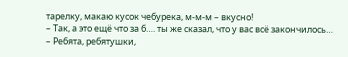тарелку, макаю кусок чебурека, м-м-м – вкусно!
– Так, а это ещё что за б…. ты же сказал, что у вас всё закончилось…
– Ребята, ребятушки,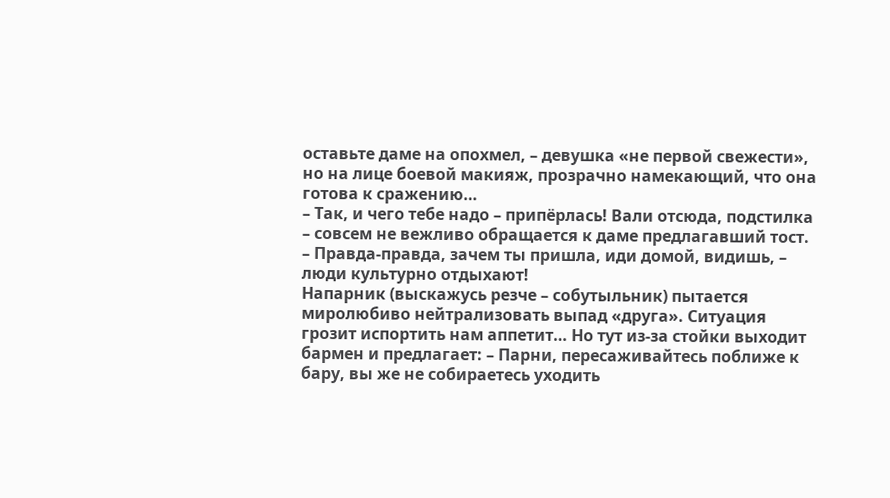оставьте даме на опохмел, – девушка «не первой свежести», но на лице боевой макияж, прозрачно намекающий, что она готова к сражению…
– Так, и чего тебе надо – припёрлась! Вали отсюда, подстилка – совсем не вежливо обращается к даме предлагавший тост.
– Правда-правда, зачем ты пришла, иди домой, видишь, – люди культурно отдыхают!
Напарник (выскажусь резче – собутыльник) пытается миролюбиво нейтрализовать выпад «друга». Ситуация грозит испортить нам аппетит… Но тут из-за стойки выходит бармен и предлагает: – Парни, пересаживайтесь поближе к бару, вы же не собираетесь уходить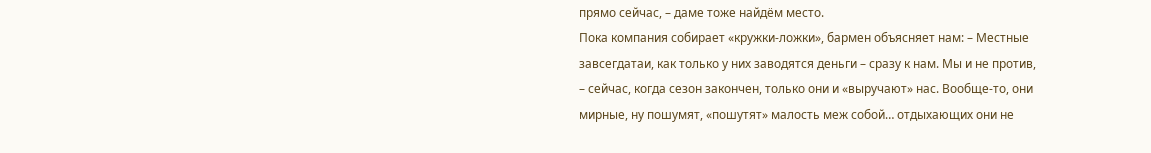прямо сейчас, – даме тоже найдём место.
Пока компания собирает «кружки-ложки», бармен объясняет нам: – Местные завсегдатаи, как только у них заводятся деньги – сразу к нам. Мы и не против, – сейчас, когда сезон закончен, только они и «выручают» нас. Вообще-то, они мирные, ну пошумят, «пошутят» малость меж собой… отдыхающих они не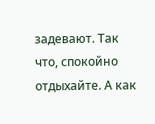задевают. Так что, спокойно отдыхайте. А как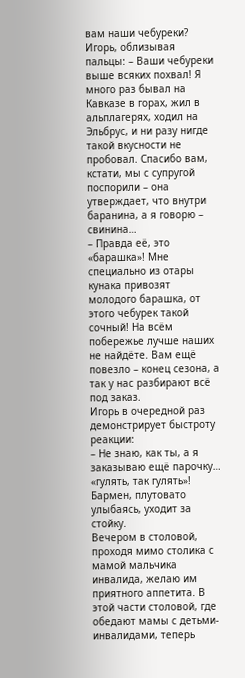вам наши чебуреки?
Игорь, облизывая пальцы: – Ваши чебуреки выше всяких похвал! Я много раз бывал на Кавказе в горах, жил в альплагерях, ходил на Эльбрус, и ни разу нигде такой вкусности не пробовал. Спасибо вам, кстати, мы с супругой поспорили – она утверждает, что внутри баранина, а я говорю – свинина…
– Правда её, это «барашка»! Мне специально из отары кунака привозят молодого барашка, от этого чебурек такой сочный! На всём побережье лучше наших не найдёте. Вам ещё повезло – конец сезона, а так у нас разбирают всё под заказ.
Игорь в очередной раз демонстрирует быстроту реакции:
– Не знаю, как ты, а я заказываю ещё парочку… «гулять, так гулять»!
Бармен, плутовато улыбаясь, уходит за стойку.
Вечером в столовой, проходя мимо столика с мамой мальчика инвалида, желаю им приятного аппетита. В этой части столовой, где обедают мамы с детьми-инвалидами, теперь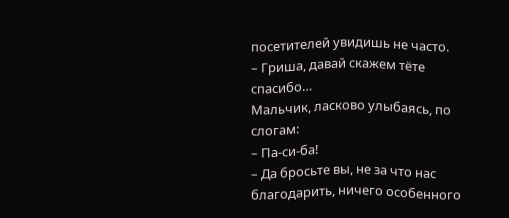посетителей увидишь не часто.
– Гриша, давай скажем тёте спасибо…
Мальчик, ласково улыбаясь, по слогам:
– Па-си-ба!
– Да бросьте вы, не за что нас благодарить, ничего особенного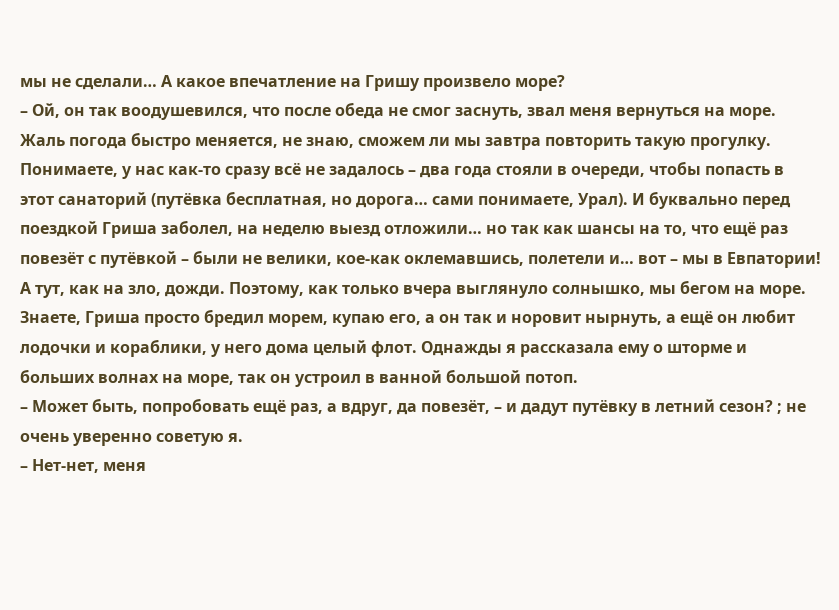мы не сделали… А какое впечатление на Гришу произвело море?
– Ой, он так воодушевился, что после обеда не смог заснуть, звал меня вернуться на море. Жаль погода быстро меняется, не знаю, сможем ли мы завтра повторить такую прогулку. Понимаете, у нас как-то сразу всё не задалось – два года стояли в очереди, чтобы попасть в этот санаторий (путёвка бесплатная, но дорога… сами понимаете, Урал). И буквально перед поездкой Гриша заболел, на неделю выезд отложили… но так как шансы на то, что ещё раз повезёт с путёвкой – были не велики, кое-как оклемавшись, полетели и… вот – мы в Евпатории! А тут, как на зло, дожди. Поэтому, как только вчера выглянуло солнышко, мы бегом на море. Знаете, Гриша просто бредил морем, купаю его, а он так и норовит нырнуть, а ещё он любит лодочки и кораблики, у него дома целый флот. Однажды я рассказала ему о шторме и больших волнах на море, так он устроил в ванной большой потоп.
– Может быть, попробовать ещё раз, а вдруг, да повезёт, – и дадут путёвку в летний сезон? ; не очень уверенно советую я.
– Нет-нет, меня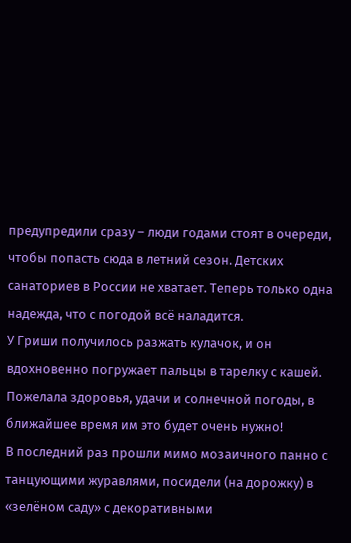предупредили сразу – люди годами стоят в очереди, чтобы попасть сюда в летний сезон. Детских санаториев в России не хватает. Теперь только одна надежда, что с погодой всё наладится.
У Гриши получилось разжать кулачок, и он вдохновенно погружает пальцы в тарелку с кашей.
Пожелала здоровья, удачи и солнечной погоды, в ближайшее время им это будет очень нужно!
В последний раз прошли мимо мозаичного панно с танцующими журавлями, посидели (на дорожку) в «зелёном саду» с декоративными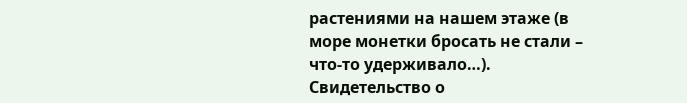растениями на нашем этаже (в море монетки бросать не стали – что-то удерживало…).
Свидетельство о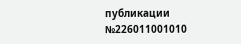публикации №226011001010